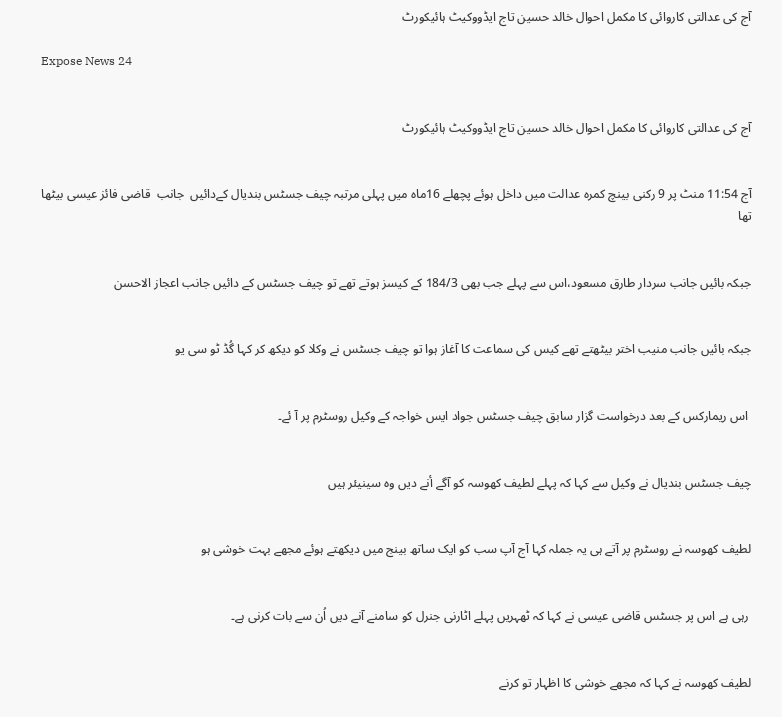آج کی عدالتی کاروائی کا مکمل احوال خالد حسین تاج ایڈووکیٹ ہائیکورٹ

Expose News 24


آج کی عدالتی کاروائی کا مکمل احوال خالد حسین تاج ایڈووکیٹ ہائیکورٹ


آج 11:54 منٹ پر 9 رکنی بینچ کمرہ عدالت میں داخل ہوئے پچھلے 16ماہ میں پہلی مرتبہ چیف جسٹس بندیال کےدائیں  جانب  قاضی فائز عیسی بیٹھا تھا


جبکہ بائیں جانب سردار طارق مسعود،اس سے پہلے جب بھی 184/3 کے کیسز ہوتے تھے تو چیف جسٹس کے دائیں جانب اعجاز الاحسن


جبکہ بائیں جانب منیب اختر بیٹھتے تھے کیس کی سماعت کا آغاز ہوا تو چیف جسٹس نے وکلا کو دیکھ کر کہا گُڈ ٹو سی یو


 اس ریمارکس کے بعد درخواست گزار سابق چیف جسٹس جواد ایس خواجہ کے وکیل روسٹرم پر آ ئے۔


چیف جسٹس بندیال نے وکیل سے کہا کہ پہلے لطیف کھوسہ کو آگے أنے دیں وہ سینیئر ہیں


لطیف کھوسہ نے روسٹرم پر آتے ہی یہ جملہ کہا آج آپ سب کو ایک ساتھ بینج میں دیکھتے ہوئے مجھے بہت خوشی ہو


 رہی ہے اس پر جسٹس قاضی عیسی نے کہا کہ ٹھہریں پہلے اٹارنی جنرل کو سامنے آنے دیں اُن سے بات کرنی ہے۔


لطیف کھوسہ نے کہا کہ مجھے خوشی کا اظہار تو کرنے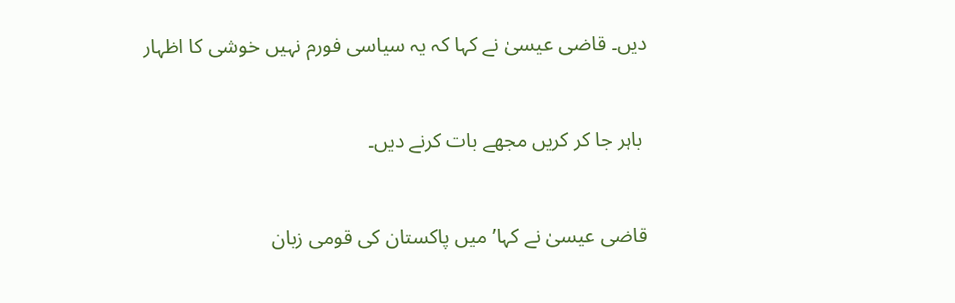دیں۔ قاضی عیسیٰ نے کہا کہ یہ سیاسی فورم نہیں خوشی کا اظہار


 باہر جا کر کریں مجھے بات کرنے دیں۔


قاضی عیسیٰ نے کہا’میں پاکستان کی قومی زبان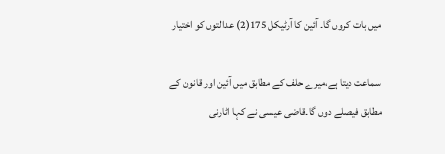میں بات کروں گا۔ آئین کا آرٹیکل 175(2) عدالتوں کو اختیار

 سماعت دیتا ہے،میرے حلف کے مطابق میں آئین اور قانون کے مطابق فیصلے دوں گا۔قاضی عیسی نے کہا اٹارنی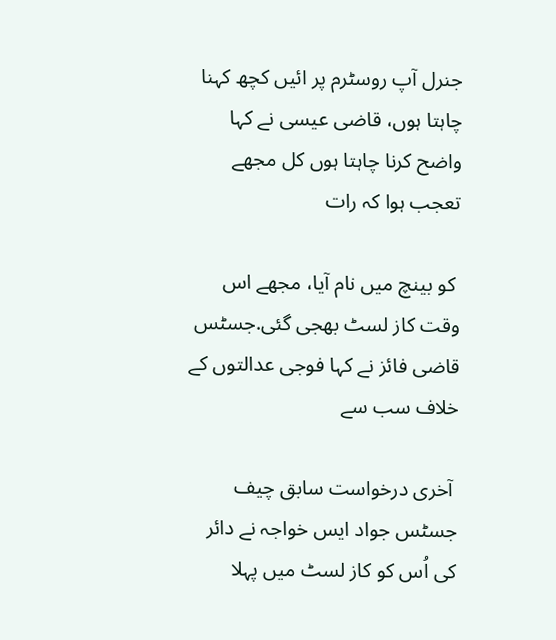جنرل آپ روسٹرم پر ائیں کچھ کہنا چاہتا ہوں، قاضی عیسی نے کہا واضح کرنا چاہتا ہوں کل مجھے تعجب ہوا کہ رات

 کو بینچ میں نام آیا، مجھے اس وقت کاز لسٹ بھجی گئی.جسٹس قاضی فائز نے کہا فوجی عدالتوں کے خلاف سب سے

 آخری درخواست سابق چیف جسٹس جواد ایس خواجہ نے دائر کی اُس کو کاز لسٹ میں پہلا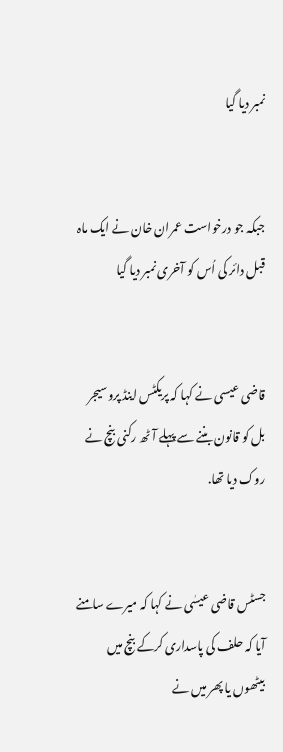نمبر دیا گیا


جبکہ جو درخواست عمران خان نے ایک ماہ قبل دائر کی اُس کو آخری نمبر دیا گیا


قاضی عیسی نے کہا کہ پریکٹس اینڈ پروسیجر بل کو قانون بننے سے پہلے آٹھ رکنی بنچ نے روک دیا تھا.


جسٹس قاضی عیسٰی نے کہا کہ میرے سامنے آیا کہ حلف کی پاسداری کرکے بنچ میں بیٹھوں یا پھر میں نے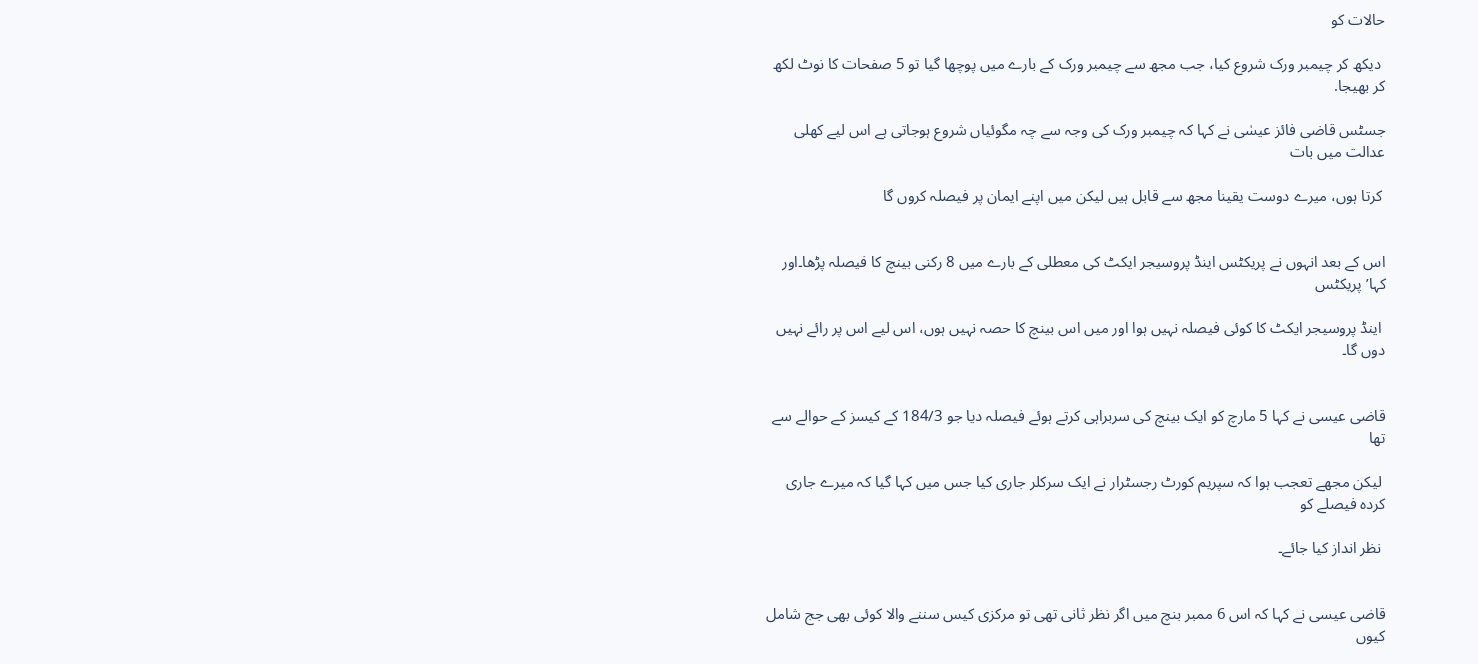حالات کو

 دیکھ کر چیمبر ورک شروع کیا، جب مجھ سے چیمبر ورک کے بارے میں پوچھا گیا تو 5 صفحات کا نوٹ لکھ کر بھیجا.

جسٹس قاضی فائز عیسٰی نے کہا کہ چیمبر ورک کی وجہ سے چہ مگوئیاں شروع ہوجاتی ہے اس لیے کھلی عدالت میں بات

 کرتا ہوں، میرے دوست یقینا مجھ سے قابل ہیں لیکن میں اپنے ایمان پر فیصلہ کروں گا


اس کے بعد انہوں نے پریکٹس اینڈ پروسیجر ایکٹ کی معطلی کے بارے میں 8 رکنی بینچ کا فیصلہ پڑھا۔اور کہا’ پریکٹس

 اینڈ پروسیجر ایکٹ کا کوئی فیصلہ نہیں ہوا اور میں اس بینچ کا حصہ نہیں ہوں، اس لیے اس پر رائے نہیں دوں گا۔


قاضی عیسی نے کہا 5 مارچ کو ایک بینچ کی سربراہی کرتے ہوئے فیصلہ دیا جو 184/3 کے کیسز کے حوالے سے تھا

 لیکن مجھے تعجب ہوا کہ سپریم کورٹ رجسٹرار نے ایک سرکلر جاری کیا جس میں کہا گیا کہ میرے جاری کردہ فیصلے کو

 نظر انداز کیا جائے۔


قاضی عیسی نے کہا کہ اس 6 ممبر بنچ میں اگر نظر ثانی تھی تو مرکزی کیس سننے والا کوئی بھی جج شامل کیوں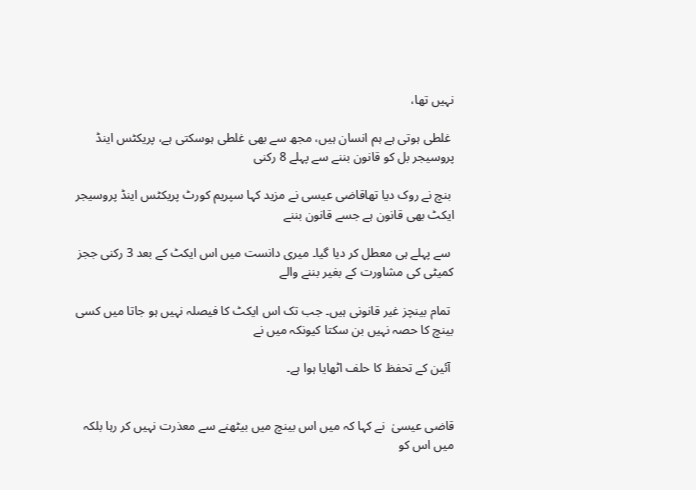نہیں تھا،

 غلطی ہوتی ہے ہم انسان ہیں، مجھ سے بھی غلطی ہوسکتی ہے، پریکٹس اینڈ پروسیجر بل کو قانون بننے سے پہلے 8 رکنی

 بنچ نے روک دیا تھاقاضی عیسی نے مزید کہا سپریم کورٹ پریکٹس اینڈ پروسیجر ایکٹ بھی قانون ہے جسے قانون بننے

 سے پہلے ہی معطل کر دیا گیا۔ میری دانست میں اس ایکٹ کے بعد 3 رکنی ججز کمیٹی کی مشاورت کے بغیر بننے والے

 تمام بینچز غیر قانونی ہیں۔ جب تک اس ایکٹ کا فیصلہ نہیں ہو جاتا میں کسی بینچ کا حصہ نہیں بن سکتا کیونکہ میں نے

 آئین کے تحفظ کا حلف اٹھایا ہوا ہے۔


قاضی عیسیٰ  نے کہا کہ میں اس بینچ میں بیٹھنے سے معذرت نہیں کر رہا بلکہ میں اس کو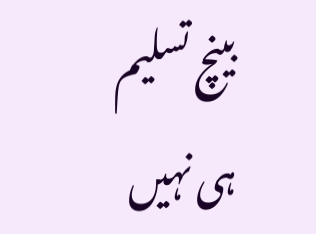بینچ تسلیم ہی نہیں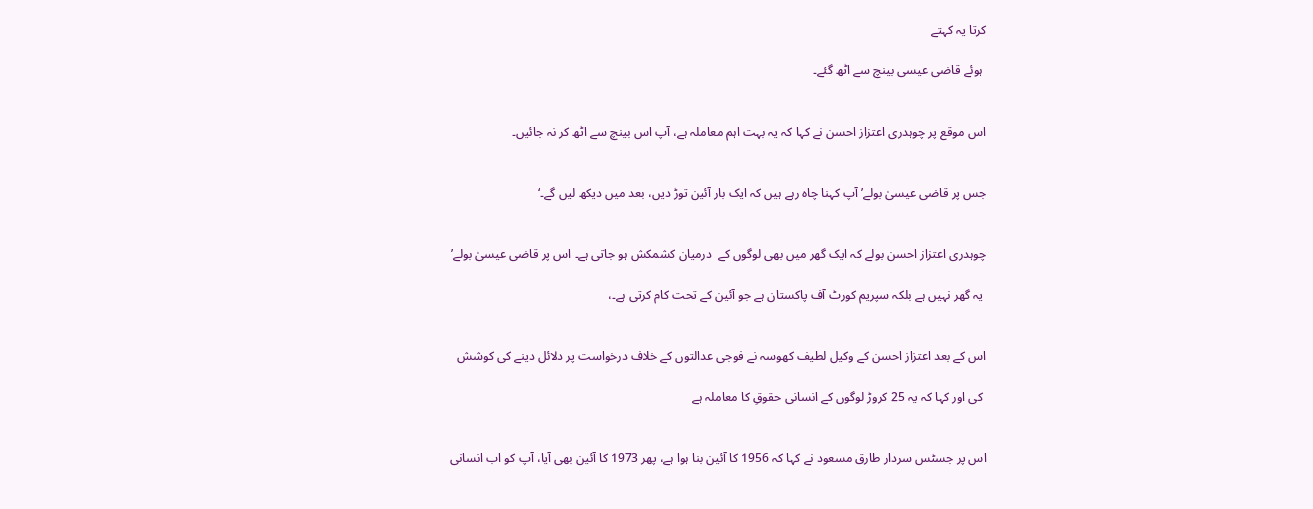کرتا یہ کہتے

 ہوئے قاضی عیسی بینچ سے اٹھ گئے۔


اس موقع پر چوہدری اعتزاز احسن نے کہا کہ یہ بہت اہم معاملہ ہے، آپ اس بینچ سے اٹھ کر نہ جائیں۔


جس پر قاضی عیسیٰ بولے’ آپ کہنا چاہ رہے ہیں کہ ایک بار آئین توڑ دیں، بعد میں دیکھ لیں گے۔‘


چوہدری اعتزاز احسن بولے کہ ایک گھر میں بھی لوگوں کے  درمیان کشمکش ہو جاتی ہے۔ اس پر قاضی عیسیٰ بولے’

 یہ گھر نہیں ہے بلکہ سپریم کورٹ آف پاکستان ہے جو آئین کے تحت کام کرتی ہے۔،


اس کے بعد اعتزاز احسن کے وکیل لطیف کھوسہ نے فوجی عدالتوں کے خلاف درخواست پر دلائل دینے کی کوشش

 کی اور کہا کہ یہ 25 کروڑ لوگوں کے انسانی حقوقِ کا معاملہ ہے


اس پر جسٹس سردار طارق مسعود نے کہا کہ 1956 کا آئین بنا ہوا ہے، پھر 1973 کا آئین بھی آیا، آپ کو اب انسانی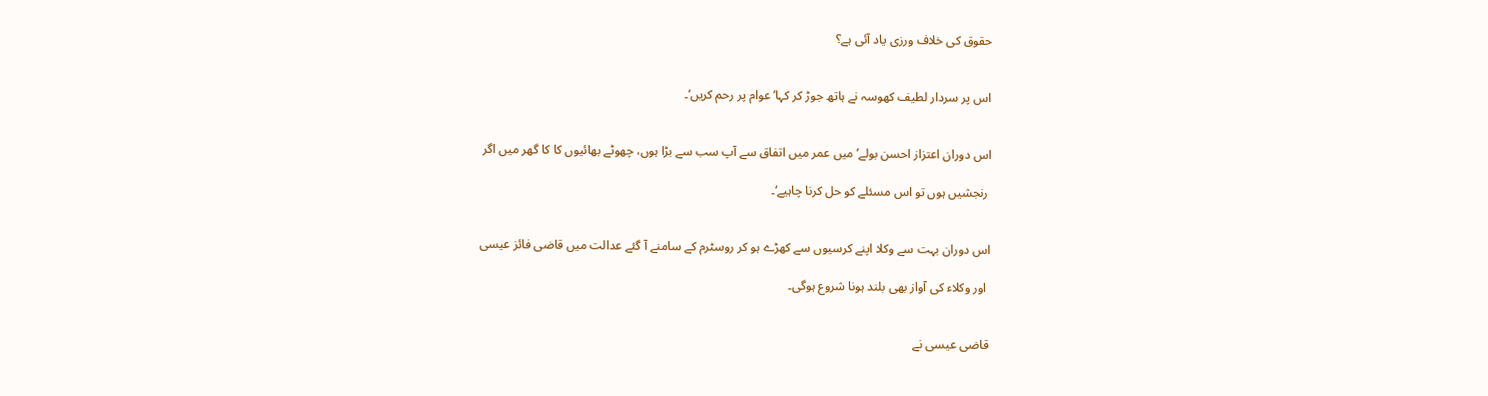حقوق کی خلاف ورزی یاد آئی ہے؟


اس پر سردار لطیف کھوسہ نے ہاتھ جوڑ کر کہا’ عوام پر رحم کریں‘۔


اس دوران اعتزاز احسن بولے’ میں عمر میں اتفاق سے آپ سب سے بڑا ہوں، چھوٹے بھائیوں کا کا گھر میں اگر

 رنجشیں ہوں تو اس مسئلے کو حل کرنا چاہیے‘۔


اس دوران بہت سے وکلا اپنے کرسیوں سے کھڑے ہو کر روسٹرم کے سامنے آ گئے عدالت میں قاضی فائز عیسی

 اور وکلاء کی آواز بھی بلند ہونا شروع ہوگی۔


قاضی عیسی نے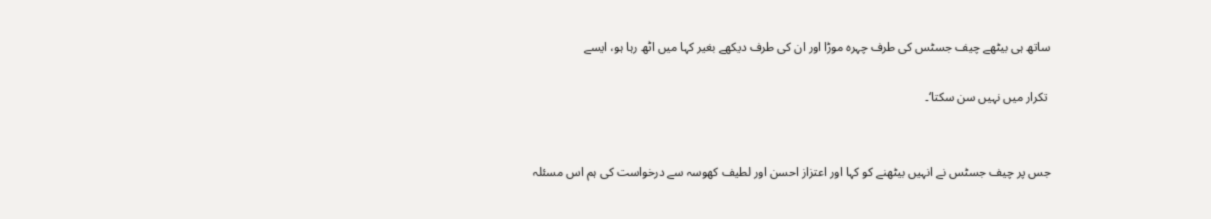ساتھ ہی بیٹھے چیف جسٹس کی طرف چہرہ موڑا اور ان کی طرف دیکھے بغیر کہا میں اٹھ رہا ہو، ایسے

 تکرار میں نہیں سن سکتا‘۔


جس پر چیف جسٹس نے انہیں بیٹھنے کو کہا اور اعتزاز احسن اور لطیف کھوسہ سے درخواست کی ہم اس مسئلہ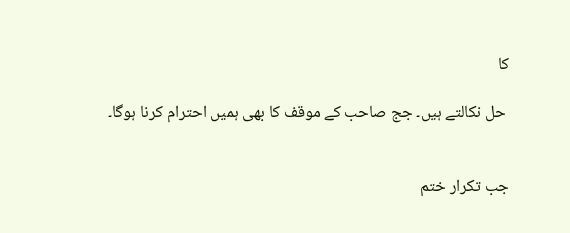کا

 حل نکالتے ہیں۔ جج صاحب کے موقف کا بھی ہمیں احترام کرنا ہوگا۔


جب تکرار ختم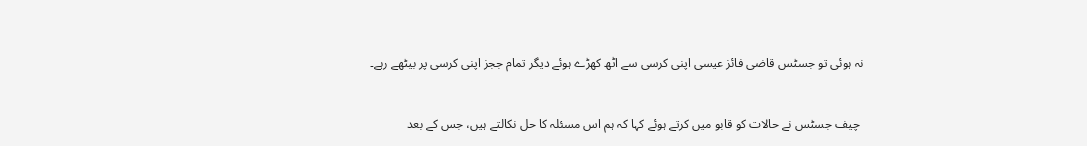نہ ہوئی تو جسٹس قاضی فائز عیسی اپنی کرسی سے اٹھ کھڑے ہوئے دیگر تمام ججز اپنی کرسی پر بیٹھے رہے۔


 چیف جسٹس نے حالات کو قابو میں کرتے ہوئے کہا کہ ہم اس مسئلہ کا حل نکالتے ہیں، جس کے بعد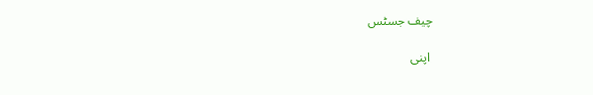چیف جسٹس

 اپنی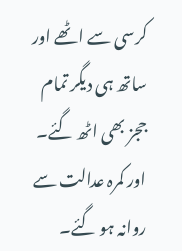کرسی سے اٹھے اور ساتھ ہی دیگر تمام ججز بھی اٹھ گئے۔ اور کمرہ عدالت سے روانہ ہو گئے۔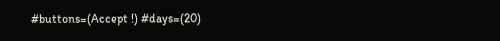#buttons=(Accept !) #days=(20)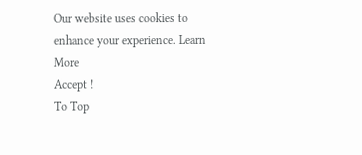Our website uses cookies to enhance your experience. Learn More
Accept !
To Top